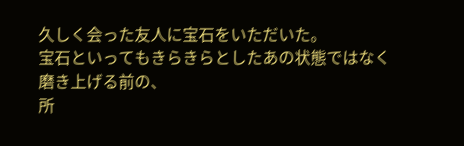久しく会った友人に宝石をいただいた。
宝石といってもきらきらとしたあの状態ではなく
磨き上げる前の、
所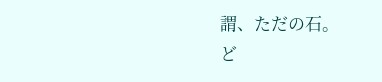謂、ただの石。
ど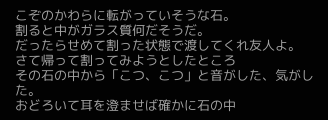こぞのかわらに転がっていそうな石。
割ると中がガラス質何だそうだ。
だったらせめて割った状態で渡してくれ友人よ。
さて帰って割ってみようとしたところ
その石の中から「こつ、こつ」と音がした、気がした。
おどろいて耳を澄ませば確かに石の中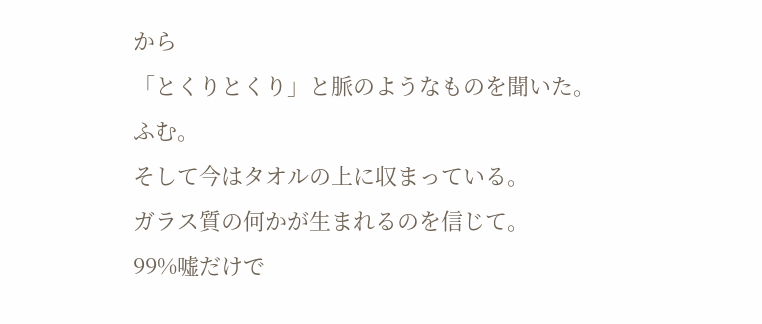から
「とくりとくり」と脈のようなものを聞いた。
ふむ。
そして今はタオルの上に収まっている。
ガラス質の何かが生まれるのを信じて。
99%嘘だけで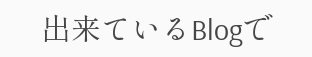出来ているBlogで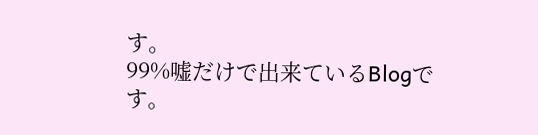す。
99%嘘だけで出来ているBlogです。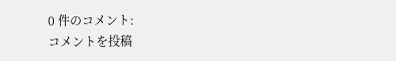0 件のコメント:
コメントを投稿